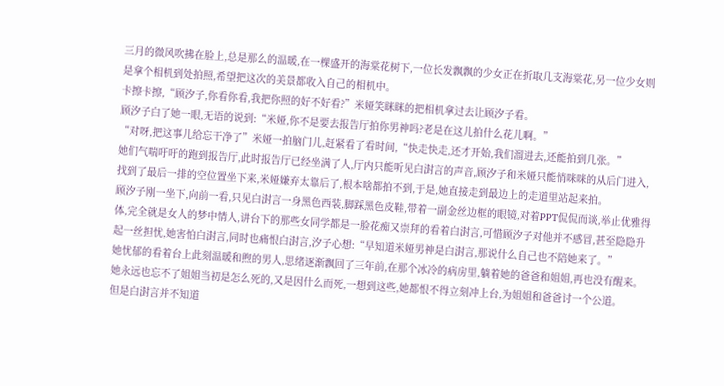三月的微风吹拂在脸上,总是那么的温暖,在一棵盛开的海棠花树下,一位长发飘飘的少女正在折取几支海棠花,另一位少女则是拿个相机到处拍照,希望把这次的美景都收入自己的相机中。
卡擦卡擦,“顾汐子,你看你看,我把你照的好不好看?”米娅笑眯眯的把相机拿过去让顾汐子看。
顾汐子白了她一眼,无语的说到:“米娅,你不是要去报告厅拍你男神吗?老是在这儿拍什么花儿啊。”
“对呀,把这事儿给忘干净了”米娅一拍脑门儿,赶紧看了看时间,“快走快走,还才开始,我们溜进去,还能拍到几张。”
她们气喘吁吁的跑到报告厅,此时报告厅已经坐满了人,厅内只能听见白湗言的声音,顾汐子和米娅只能悄咪咪的从后门进入,找到了最后一排的空位置坐下来,米娅嫌弃太靠后了,根本啥都拍不到,于是,她直接走到最边上的走道里站起来拍。
顾汐子刚一坐下,向前一看,只见白湗言一身黑色西装,脚踩黑色皮鞋,带着一副金丝边框的眼镜,对着PPT侃侃而谈,举止优雅得体,完全就是女人的梦中情人,讲台下的那些女同学都是一脸花痴又崇拜的看着白湗言,可惜顾汐子对他并不感冒,甚至隐隐升起一丝担忧,她害怕白湗言,同时也痛恨白湗言,汐子心想:“早知道米娅男神是白湗言,那说什么自己也不陪她来了。”
她忧郁的看着台上此刻温暖和煦的男人,思绪逐渐飘回了三年前,在那个冰冷的病房里,躺着她的爸爸和姐姐,再也没有醒来。她永远也忘不了姐姐当初是怎么死的,又是因什么而死,一想到这些,她都恨不得立刻冲上台,为姐姐和爸爸讨一个公道。
但是白湗言并不知道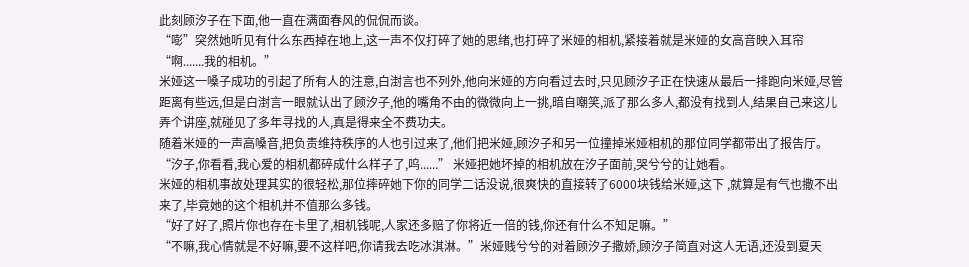此刻顾汐子在下面,他一直在满面春风的侃侃而谈。
“嘭”突然她听见有什么东西掉在地上,这一声不仅打碎了她的思绪,也打碎了米娅的相机,紧接着就是米娅的女高音映入耳帘“啊.......我的相机。”
米娅这一嗓子成功的引起了所有人的注意,白湗言也不列外,他向米娅的方向看过去时,只见顾汐子正在快速从最后一排跑向米娅,尽管距离有些远,但是白湗言一眼就认出了顾汐子,他的嘴角不由的微微向上一挑,暗自嘲笑,派了那么多人,都没有找到人,结果自己来这儿弄个讲座,就碰见了多年寻找的人,真是得来全不费功夫。
随着米娅的一声高嗓音,把负责维持秩序的人也引过来了,他们把米娅,顾汐子和另一位撞掉米娅相机的那位同学都带出了报告厅。
“汐子,你看看,我心爱的相机都碎成什么样子了,呜......” 米娅把她坏掉的相机放在汐子面前,哭兮兮的让她看。
米娅的相机事故处理其实的很轻松,那位摔碎她下你的同学二话没说,很爽快的直接转了6000块钱给米娅,这下 ,就算是有气也撒不出来了,毕竟她的这个相机并不值那么多钱。
“好了好了,照片你也存在卡里了,相机钱呢,人家还多赔了你将近一倍的钱,你还有什么不知足嘛。”
“不嘛,我心情就是不好嘛,要不这样吧,你请我去吃冰淇淋。”米娅贱兮兮的对着顾汐子撒娇,顾汐子简直对这人无语,还没到夏天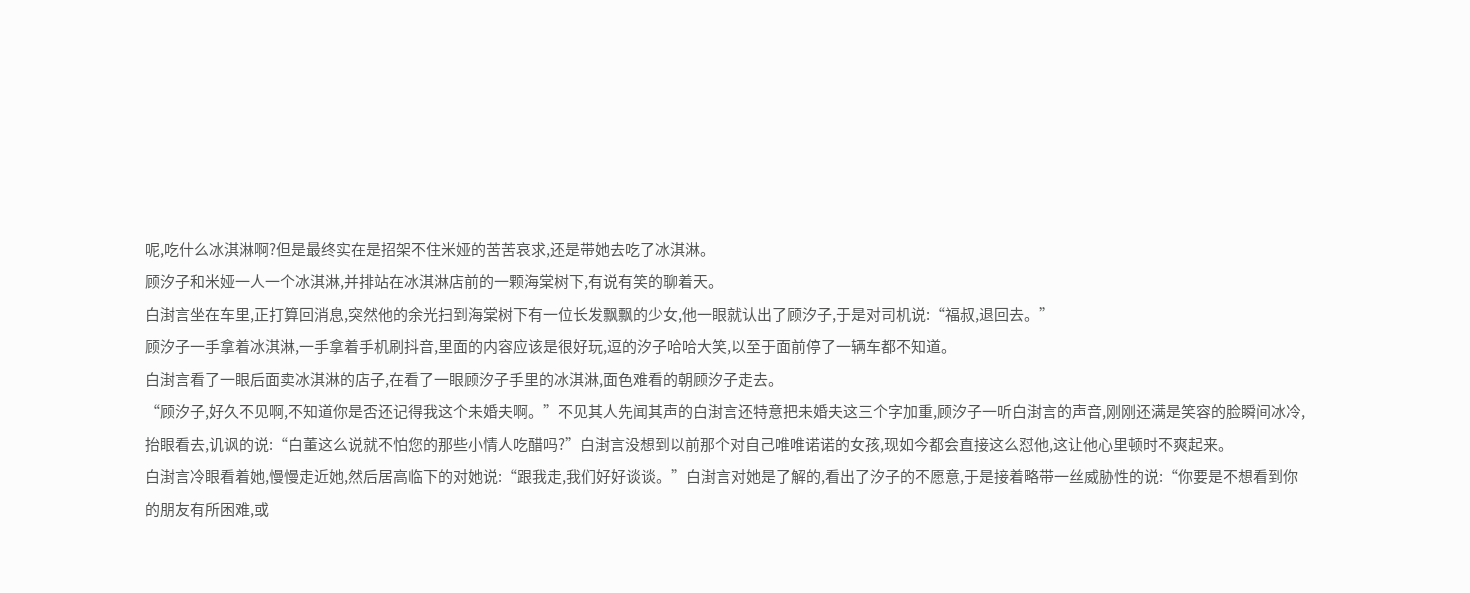呢,吃什么冰淇淋啊?但是最终实在是招架不住米娅的苦苦哀求,还是带她去吃了冰淇淋。
顾汐子和米娅一人一个冰淇淋,并排站在冰淇淋店前的一颗海棠树下,有说有笑的聊着天。
白湗言坐在车里,正打算回消息,突然他的余光扫到海棠树下有一位长发飘飘的少女,他一眼就认出了顾汐子,于是对司机说:“福叔,退回去。”
顾汐子一手拿着冰淇淋,一手拿着手机刷抖音,里面的内容应该是很好玩,逗的汐子哈哈大笑,以至于面前停了一辆车都不知道。
白湗言看了一眼后面卖冰淇淋的店子,在看了一眼顾汐子手里的冰淇淋,面色难看的朝顾汐子走去。
“顾汐子,好久不见啊,不知道你是否还记得我这个未婚夫啊。”不见其人先闻其声的白湗言还特意把未婚夫这三个字加重,顾汐子一听白湗言的声音,刚刚还满是笑容的脸瞬间冰冷,抬眼看去,讥讽的说:“白董这么说就不怕您的那些小情人吃醋吗?”白湗言没想到以前那个对自己唯唯诺诺的女孩,现如今都会直接这么怼他,这让他心里顿时不爽起来。
白湗言冷眼看着她,慢慢走近她,然后居高临下的对她说:“跟我走,我们好好谈谈。”白湗言对她是了解的,看出了汐子的不愿意,于是接着略带一丝威胁性的说:“你要是不想看到你的朋友有所困难,或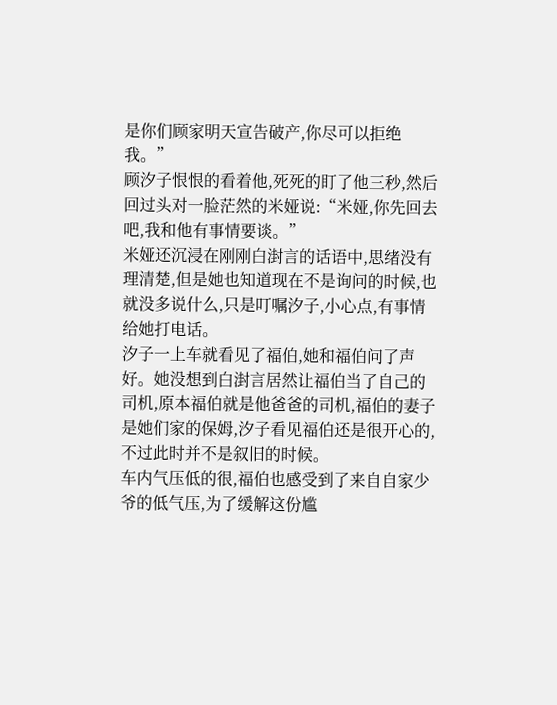是你们顾家明天宣告破产,你尽可以拒绝我。”
顾汐子恨恨的看着他,死死的盯了他三秒,然后回过头对一脸茫然的米娅说:“米娅,你先回去吧,我和他有事情要谈。”
米娅还沉浸在刚刚白湗言的话语中,思绪没有理清楚,但是她也知道现在不是询问的时候,也就没多说什么,只是叮嘱汐子,小心点,有事情给她打电话。
汐子一上车就看见了福伯,她和福伯问了声好。她没想到白湗言居然让福伯当了自己的司机,原本福伯就是他爸爸的司机,福伯的妻子是她们家的保姆,汐子看见福伯还是很开心的,不过此时并不是叙旧的时候。
车内气压低的很,福伯也感受到了来自自家少爷的低气压,为了缓解这份尴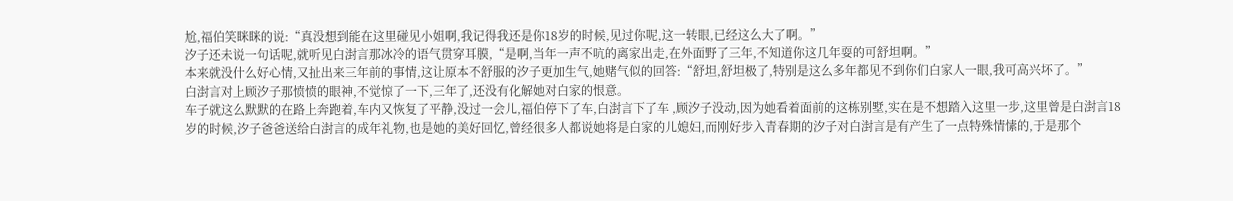尬,福伯笑眯眯的说:“真没想到能在这里碰见小姐啊,我记得我还是你18岁的时候,见过你呢,这一转眼,已经这么大了啊。”
汐子还未说一句话呢,就听见白湗言那冰冷的语气贯穿耳膜,“是啊,当年一声不吭的离家出走,在外面野了三年,不知道你这几年耍的可舒坦啊。”
本来就没什么好心情,又扯出来三年前的事情,这让原本不舒服的汐子更加生气,她赌气似的回答:“舒坦,舒坦极了,特别是这么多年都见不到你们白家人一眼,我可高兴坏了。”
白湗言对上顾汐子那愤愤的眼神,不觉惊了一下,三年了,还没有化解她对白家的恨意。
车子就这么默默的在路上奔跑着,车内又恢复了平静,没过一会儿,福伯停下了车,白湗言下了车 ,顾汐子没动,因为她看着面前的这栋别墅,实在是不想踏入这里一步,这里曾是白湗言18岁的时候,汐子爸爸送给白湗言的成年礼物,也是她的美好回忆,曾经很多人都说她将是白家的儿媳妇,而刚好步入青春期的汐子对白湗言是有产生了一点特殊情愫的,于是那个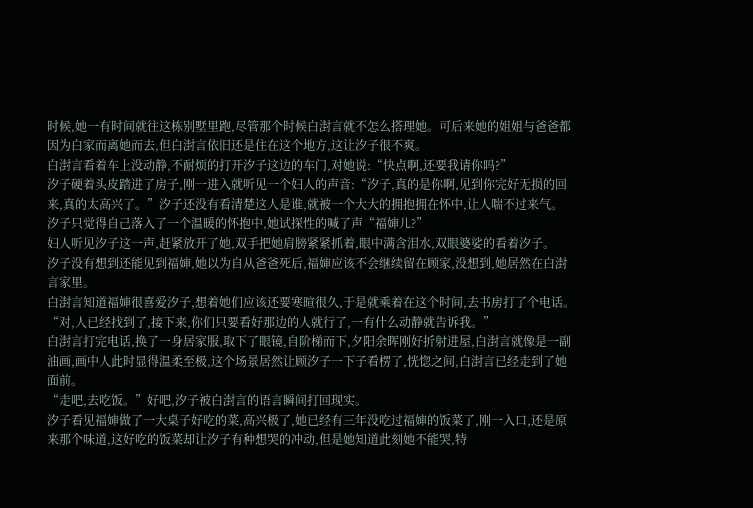时候,她一有时间就往这栋别墅里跑,尽管那个时候白湗言就不怎么搭理她。可后来她的姐姐与爸爸都因为白家而离她而去,但白湗言依旧还是住在这个地方,这让汐子很不爽。
白湗言看着车上没动静,不耐烦的打开汐子这边的车门,对她说:“快点啊,还要我请你吗?”
汐子硬着头皮踏进了房子,刚一进入就听见一个妇人的声音:“汐子,真的是你啊,见到你完好无损的回来,真的太高兴了。”汐子还没有看清楚这人是谁,就被一个大大的拥抱拥在怀中,让人喘不过来气。
汐子只觉得自己落入了一个温暖的怀抱中,她试探性的喊了声“福婶儿?”
妇人听见汐子这一声,赶紧放开了她,双手把她肩膀紧紧抓着,眼中满含泪水,双眼婆娑的看着汐子。
汐子没有想到还能见到福婶,她以为自从爸爸死后,福婶应该不会继续留在顾家,没想到,她居然在白湗言家里。
白湗言知道福婶很喜爱汐子,想着她们应该还要寒暄很久,于是就乘着在这个时间,去书房打了个电话。“对,人已经找到了,接下来,你们只要看好那边的人就行了,一有什么动静就告诉我。”
白湗言打完电话,换了一身居家服,取下了眼镜,自阶梯而下,夕阳余晖刚好折射进屋,白湗言就像是一副油画,画中人此时显得温柔至极,这个场景居然让顾汐子一下子看楞了,恍惚之间,白湗言已经走到了她面前。
“走吧,去吃饭。”好吧,汐子被白湗言的语言瞬间打回现实。
汐子看见福婶做了一大桌子好吃的菜,高兴极了,她已经有三年没吃过福婶的饭菜了,刚一入口,还是原来那个味道,这好吃的饭菜却让汐子有种想哭的冲动,但是她知道此刻她不能哭,特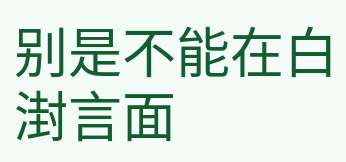别是不能在白湗言面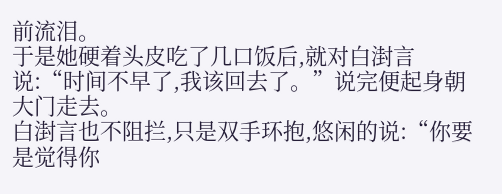前流泪。
于是她硬着头皮吃了几口饭后,就对白湗言说:“时间不早了,我该回去了。”说完便起身朝大门走去。
白湗言也不阻拦,只是双手环抱,悠闲的说:“你要是觉得你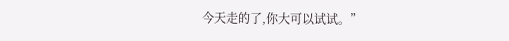今天走的了,你大可以试试。”